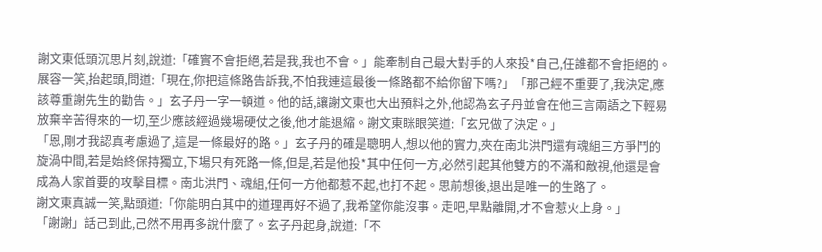謝文東低頭沉思片刻,說道:「確實不會拒絕,若是我,我也不會。」能牽制自己最大對手的人來投*自己,任誰都不會拒絕的。展容一笑,抬起頭,問道:「現在,你把這條路告訴我,不怕我連這最後一條路都不給你留下嗎?」「那己經不重要了,我決定,應該尊重謝先生的勸告。」玄子丹一字一頓道。他的話,讓謝文東也大出預料之外,他認為玄子丹並會在他三言兩語之下輕易放棄辛苦得來的一切,至少應該經過幾場硬仗之後,他才能退縮。謝文東眯眼笑道:「玄兄做了決定。」
「恩,剛才我認真考慮過了,這是一條最好的路。」玄子丹的確是聰明人,想以他的實力,夾在南北洪門還有魂組三方爭鬥的旋渦中間,若是始終保持獨立,下場只有死路一條,但是,若是他投*其中任何一方,必然引起其他雙方的不滿和敵視,他還是會成為人家首要的攻擊目標。南北洪門、魂組,任何一方他都惹不起,也打不起。思前想後,退出是唯一的生路了。
謝文東真誠一笑,點頭道:「你能明白其中的道理再好不過了,我希望你能沒事。走吧,早點離開,才不會惹火上身。」
「謝謝」話己到此,己然不用再多說什麼了。玄子丹起身,說道:「不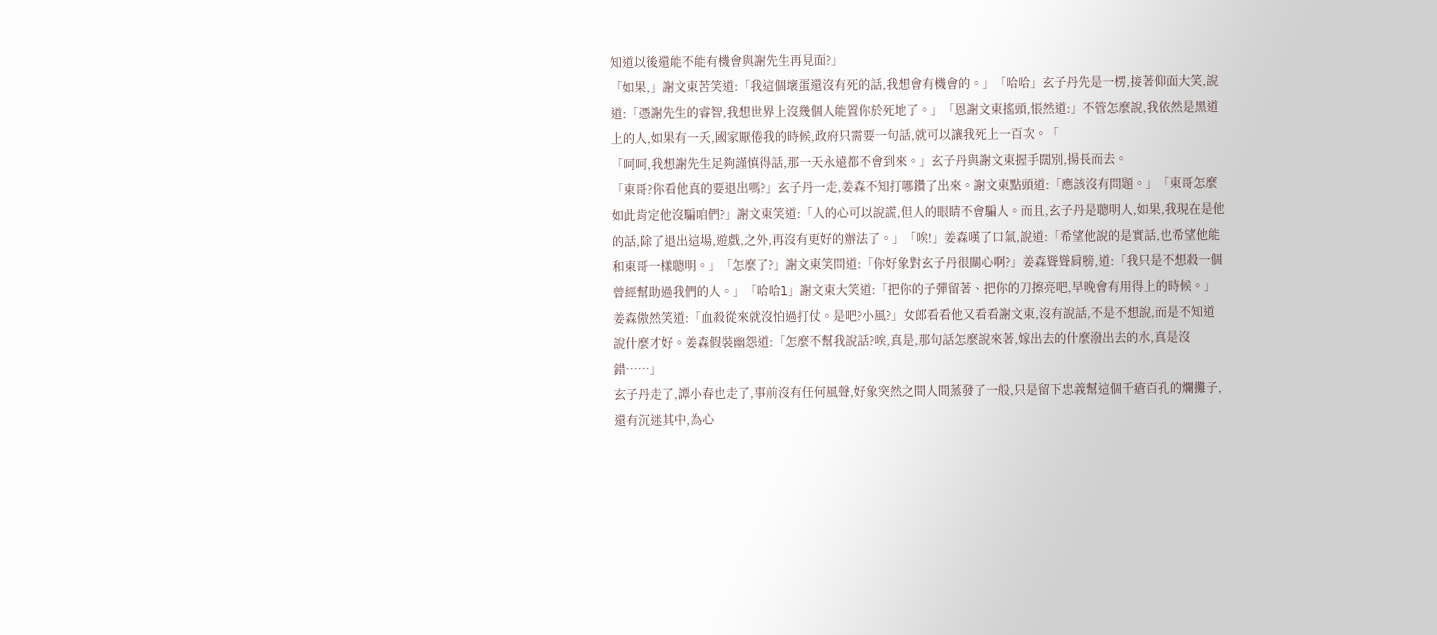知道以後還能不能有機會與謝先生再見面?」
「如果,」謝文東苦笑道:「我這個壞蛋還沒有死的話,我想會有機會的。」「哈哈」玄子丹先是一楞,接著仰面大笑,說道:「憑謝先生的睿智,我想世界上沒幾個人能置你於死地了。」「恩謝文東搖頭,悵然道:」不管怎麼說,我依然是黑道上的人,如果有一夭,國家厭倦我的時候,政府只需要一句話,就可以讓我死上一百次。「
「呵呵,我想謝先生足夠謹慎得話,那一天永遠都不會到來。」玄子丹與謝文東握手闊別,揚長而去。
「東哥?你看他真的要退出嗎?」玄子丹一走,姜森不知打哪鑽了出來。謝文東點頭道:「應該沒有問題。」「東哥怎麼如此肯定他沒騙咱們?」謝文東笑道:「人的心可以說謊,但人的眼睛不會騙人。而且,玄子丹是聰明人,如果,我現在是他的話,除了退出這場,遊戲,之外,再沒有更好的辦法了。」「唉!」姜森嘆了口氣,說道:「希望他說的是實話,也希望他能和東哥一樣聰明。」「怎麼了?」謝文東笑問道:「你好象對玄子丹很關心啊?」姜森聳聳肩膀,道:「我只是不想殺一個曾經幫助過我們的人。」「哈哈l」謝文東大笑道:「把你的子彈留著、把你的刀擦亮吧,早晚會有用得上的時候。」
姜森傲然笑道:「血殺從來就沒怕過打仗。是吧?小風?」女郎看看他又看看謝文東,沒有說話,不是不想說,而是不知道說什麼才好。姜森假裝幽怨道:「怎麼不幫我說話?唉,真是,那句話怎麼說來著,嫁出去的什麼潑出去的水,真是沒錯……」
玄子丹走了,譚小春也走了,事前沒有任何風聲,好象突然之間人間蒸發了一般,只是留下忠義幫這個千瘡百孔的爛攤子,還有沉迷其中,為心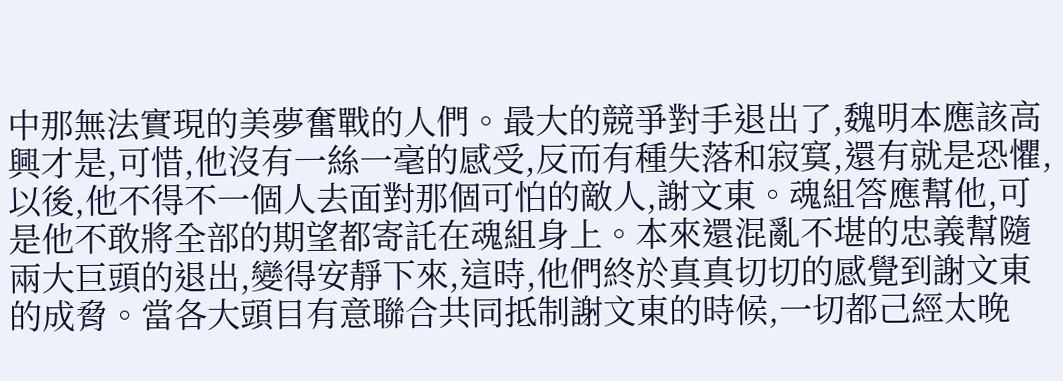中那無法實現的美夢奮戰的人們。最大的競爭對手退出了,魏明本應該高興才是,可惜,他沒有一絲一毫的感受,反而有種失落和寂寞,還有就是恐懼,以後,他不得不一個人去面對那個可怕的敵人,謝文東。魂組答應幫他,可是他不敢將全部的期望都寄託在魂組身上。本來還混亂不堪的忠義幫隨兩大巨頭的退出,變得安靜下來,這時,他們終於真真切切的感覺到謝文東的成脅。當各大頭目有意聯合共同抵制謝文東的時候,一切都己經太晚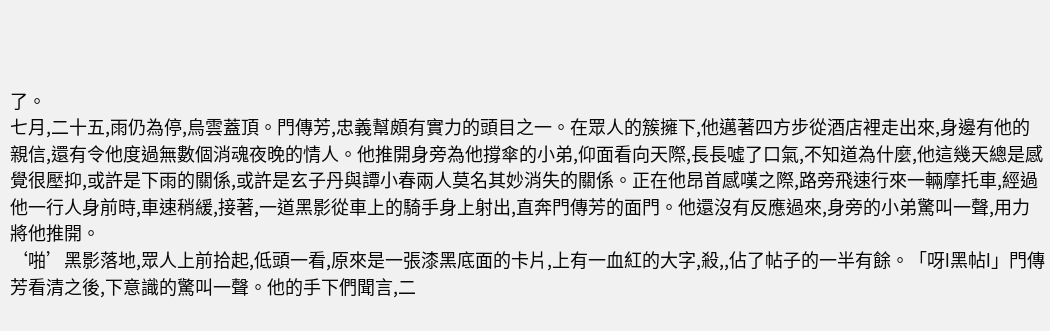了。
七月,二十五,雨仍為停,烏雲蓋頂。門傳芳,忠義幫頗有實力的頭目之一。在眾人的簇擁下,他邁著四方步從酒店裡走出來,身邊有他的親信,還有令他度過無數個消魂夜晚的情人。他推開身旁為他撐傘的小弟,仰面看向天際,長長噓了口氣,不知道為什麼,他這幾天總是感覺很壓抑,或許是下雨的關係,或許是玄子丹與譚小春兩人莫名其妙消失的關係。正在他昂首感嘆之際,路旁飛速行來一輛摩托車,經過他一行人身前時,車速稍緩,接著,一道黑影從車上的騎手身上射出,直奔門傳芳的面門。他還沒有反應過來,身旁的小弟驚叫一聲,用力將他推開。
‘啪’黑影落地,眾人上前拾起,低頭一看,原來是一張漆黑底面的卡片,上有一血紅的大字,殺,,佔了帖子的一半有餘。「呀l黑帖l」門傳芳看清之後,下意識的驚叫一聲。他的手下們聞言,二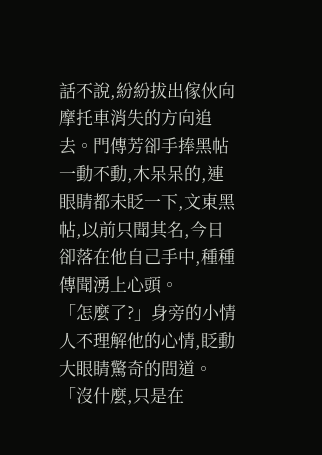話不說,紛紛拔出傢伙向摩托車消失的方向追去。門傳芳卻手捧黑帖一動不動,木呆呆的,連眼睛都未眨一下,文東黑帖,以前只聞其名,今日卻落在他自己手中,種種傳聞湧上心頭。
「怎麼了?」身旁的小情人不理解他的心情,眨動大眼睛驚奇的問道。「沒什麼,只是在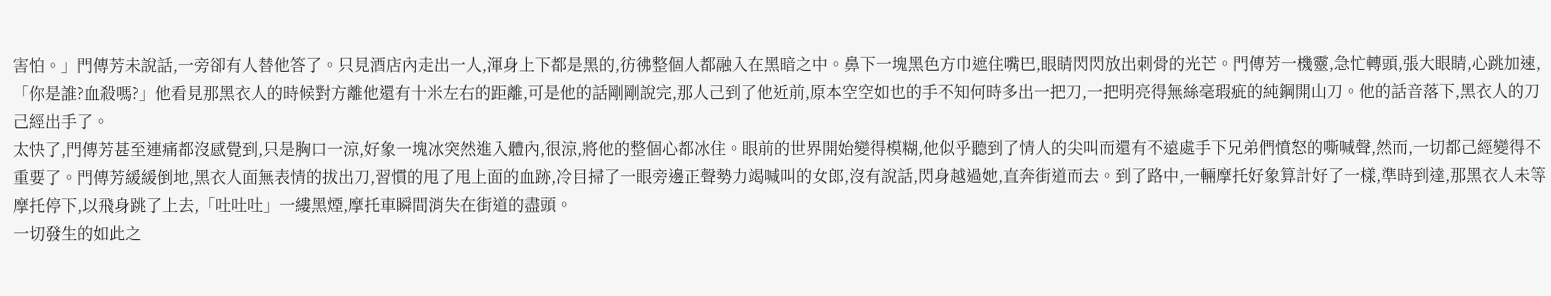害怕。」門傳芳未說話,一旁卻有人替他答了。只見酒店內走出一人,渾身上下都是黑的,彷彿整個人都融入在黑暗之中。鼻下一塊黑色方巾遮住嘴巴,眼睛閃閃放出刺骨的光芒。門傳芳一機靈,急忙轉頭,張大眼睛,心跳加速,「你是誰?血殺嗎?」他看見那黑衣人的時候對方離他還有十米左右的距離,可是他的話剛剛說完,那人己到了他近前,原本空空如也的手不知何時多出一把刀,一把明亮得無絲毫瑕疵的純鋼開山刀。他的話音落下,黑衣人的刀己經出手了。
太快了,門傳芳甚至連痛都沒感覺到,只是胸口一涼,好象一塊冰突然進入體內,很涼,將他的整個心都冰住。眼前的世界開始變得模糊,他似乎聽到了情人的尖叫而還有不遠處手下兄弟們憤怒的嘶喊聲,然而,一切都己經變得不重要了。門傳芳緩緩倒地,黑衣人面無表情的拔出刀,習慣的甩了甩上面的血跡,冷目掃了一眼旁邊正聲勢力竭喊叫的女郎,沒有說話,閃身越過她,直奔街道而去。到了路中,一輛摩托好象算計好了一樣,準時到達,那黑衣人未等摩托停下,以飛身跳了上去,「吐吐吐」一縷黑煙,摩托車瞬間消失在街道的盡頭。
一切發生的如此之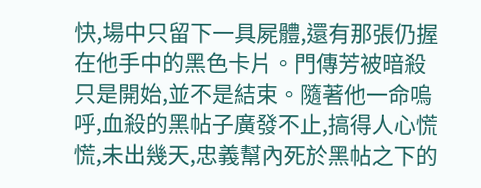快,場中只留下一具屍體,還有那張仍握在他手中的黑色卡片。門傳芳被暗殺只是開始,並不是結束。隨著他一命嗚呼,血殺的黑帖子廣發不止,搞得人心慌慌,未出幾天,忠義幫內死於黑帖之下的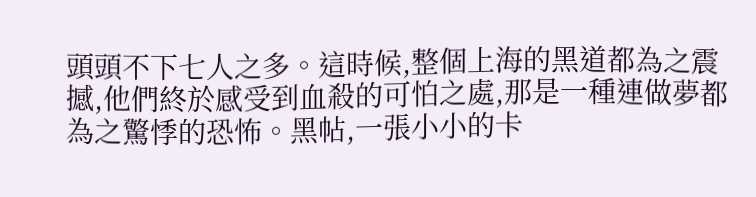頭頭不下七人之多。這時候,整個上海的黑道都為之震撼,他們終於感受到血殺的可怕之處,那是一種連做夢都為之驚悸的恐怖。黑帖,一張小小的卡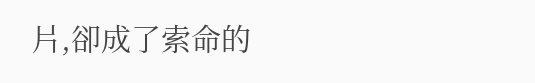片,卻成了索命的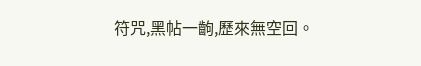符咒,黑帖一齣,歷來無空回。